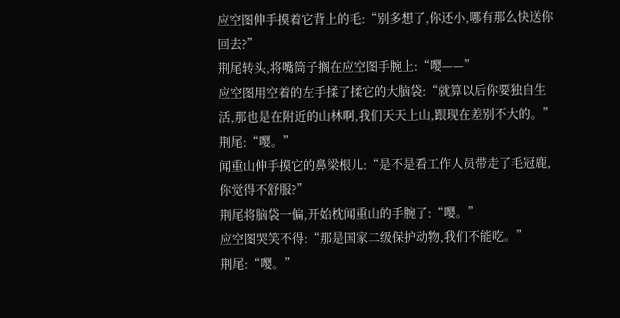应空图伸手摸着它背上的毛:“别多想了,你还小,哪有那么快送你回去?”
荆尾转头,将嘴筒子搁在应空图手腕上:“嘤——”
应空图用空着的左手揉了揉它的大脑袋:“就算以后你要独自生活,那也是在附近的山林啊,我们天天上山,跟现在差别不大的。”
荆尾:“嘤。”
闻重山伸手摸它的鼻梁根儿:“是不是看工作人员带走了毛冠鹿,你觉得不舒服?”
荆尾将脑袋一偏,开始枕闻重山的手腕了:“嘤。”
应空图哭笑不得:“那是国家二级保护动物,我们不能吃。”
荆尾:“嘤。”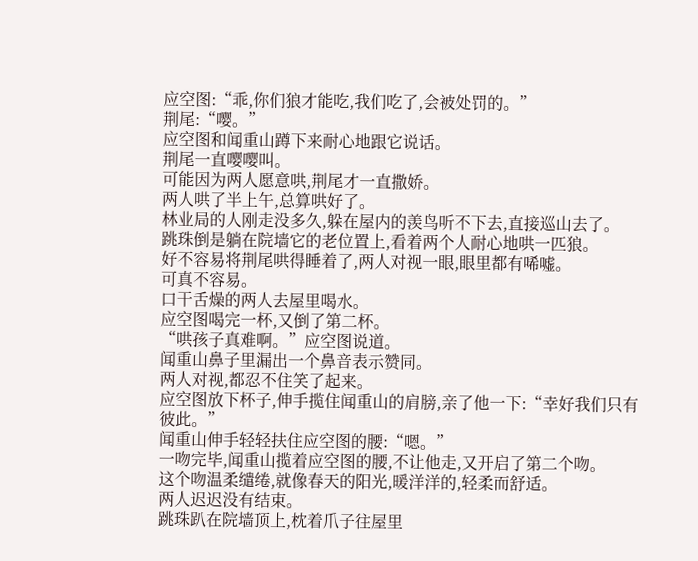应空图:“乖,你们狼才能吃,我们吃了,会被处罚的。”
荆尾:“嘤。”
应空图和闻重山蹲下来耐心地跟它说话。
荆尾一直嘤嘤叫。
可能因为两人愿意哄,荆尾才一直撒娇。
两人哄了半上午,总算哄好了。
林业局的人刚走没多久,躲在屋内的羡鸟听不下去,直接巡山去了。
跳珠倒是躺在院墙它的老位置上,看着两个人耐心地哄一匹狼。
好不容易将荆尾哄得睡着了,两人对视一眼,眼里都有唏嘘。
可真不容易。
口干舌燥的两人去屋里喝水。
应空图喝完一杯,又倒了第二杯。
“哄孩子真难啊。”应空图说道。
闻重山鼻子里漏出一个鼻音表示赞同。
两人对视,都忍不住笑了起来。
应空图放下杯子,伸手揽住闻重山的肩膀,亲了他一下:“幸好我们只有彼此。”
闻重山伸手轻轻扶住应空图的腰:“嗯。”
一吻完毕,闻重山揽着应空图的腰,不让他走,又开启了第二个吻。
这个吻温柔缱绻,就像春天的阳光,暖洋洋的,轻柔而舒适。
两人迟迟没有结束。
跳珠趴在院墙顶上,枕着爪子往屋里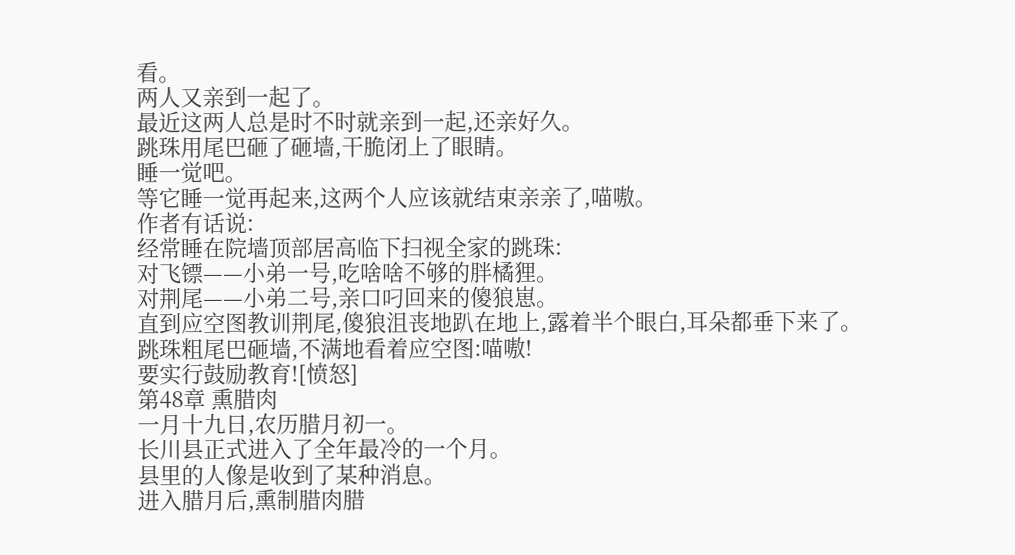看。
两人又亲到一起了。
最近这两人总是时不时就亲到一起,还亲好久。
跳珠用尾巴砸了砸墙,干脆闭上了眼睛。
睡一觉吧。
等它睡一觉再起来,这两个人应该就结束亲亲了,喵嗷。
作者有话说:
经常睡在院墙顶部居高临下扫视全家的跳珠:
对飞镖——小弟一号,吃啥啥不够的胖橘狸。
对荆尾——小弟二号,亲口叼回来的傻狼崽。
直到应空图教训荆尾,傻狼沮丧地趴在地上,露着半个眼白,耳朵都垂下来了。
跳珠粗尾巴砸墙,不满地看着应空图:喵嗷!
要实行鼓励教育![愤怒]
第48章 熏腊肉
一月十九日,农历腊月初一。
长川县正式进入了全年最冷的一个月。
县里的人像是收到了某种消息。
进入腊月后,熏制腊肉腊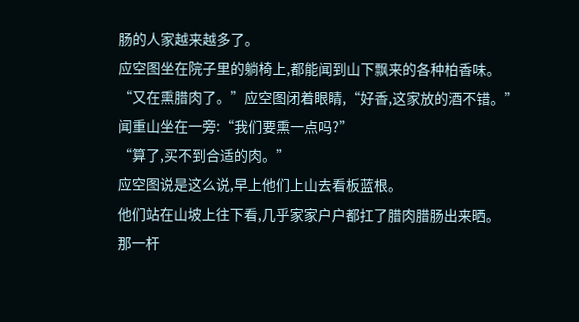肠的人家越来越多了。
应空图坐在院子里的躺椅上,都能闻到山下飘来的各种柏香味。
“又在熏腊肉了。”应空图闭着眼睛,“好香,这家放的酒不错。”
闻重山坐在一旁:“我们要熏一点吗?”
“算了,买不到合适的肉。”
应空图说是这么说,早上他们上山去看板蓝根。
他们站在山坡上往下看,几乎家家户户都扛了腊肉腊肠出来晒。
那一杆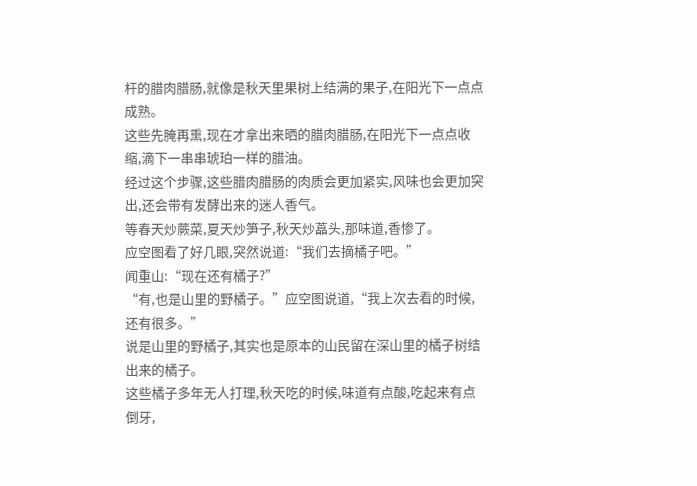杆的腊肉腊肠,就像是秋天里果树上结满的果子,在阳光下一点点成熟。
这些先腌再熏,现在才拿出来晒的腊肉腊肠,在阳光下一点点收缩,滴下一串串琥珀一样的腊油。
经过这个步骤,这些腊肉腊肠的肉质会更加紧实,风味也会更加突出,还会带有发酵出来的迷人香气。
等春天炒蕨菜,夏天炒笋子,秋天炒藠头,那味道,香惨了。
应空图看了好几眼,突然说道:“我们去摘橘子吧。”
闻重山:“现在还有橘子?”
“有,也是山里的野橘子。”应空图说道,“我上次去看的时候,还有很多。”
说是山里的野橘子,其实也是原本的山民留在深山里的橘子树结出来的橘子。
这些橘子多年无人打理,秋天吃的时候,味道有点酸,吃起来有点倒牙,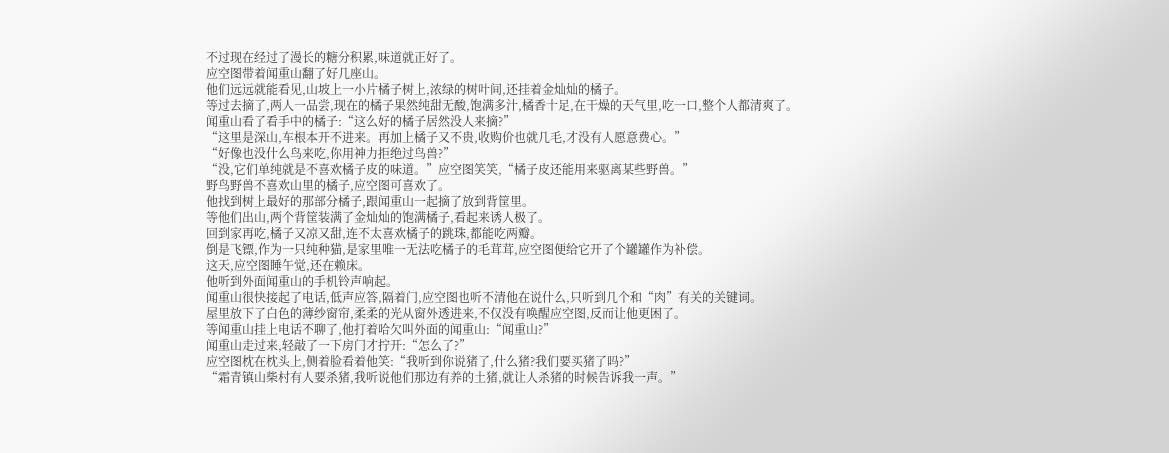不过现在经过了漫长的糖分积累,味道就正好了。
应空图带着闻重山翻了好几座山。
他们远远就能看见,山坡上一小片橘子树上,浓绿的树叶间,还挂着金灿灿的橘子。
等过去摘了,两人一品尝,现在的橘子果然纯甜无酸,饱满多汁,橘香十足,在干燥的天气里,吃一口,整个人都清爽了。
闻重山看了看手中的橘子:“这么好的橘子居然没人来摘?”
“这里是深山,车根本开不进来。再加上橘子又不贵,收购价也就几毛,才没有人愿意费心。”
“好像也没什么鸟来吃,你用神力拒绝过鸟兽?”
“没,它们单纯就是不喜欢橘子皮的味道。”应空图笑笑,“橘子皮还能用来驱离某些野兽。”
野鸟野兽不喜欢山里的橘子,应空图可喜欢了。
他找到树上最好的那部分橘子,跟闻重山一起摘了放到背筐里。
等他们出山,两个背筐装满了金灿灿的饱满橘子,看起来诱人极了。
回到家再吃,橘子又凉又甜,连不太喜欢橘子的跳珠,都能吃两瓣。
倒是飞镖,作为一只纯种猫,是家里唯一无法吃橘子的毛茸茸,应空图便给它开了个罐罐作为补偿。
这天,应空图睡午觉,还在赖床。
他听到外面闻重山的手机铃声响起。
闻重山很快接起了电话,低声应答,隔着门,应空图也听不清他在说什么,只听到几个和“肉”有关的关键词。
屋里放下了白色的薄纱窗帘,柔柔的光从窗外透进来,不仅没有唤醒应空图,反而让他更困了。
等闻重山挂上电话不聊了,他打着哈欠叫外面的闻重山:“闻重山?”
闻重山走过来,轻敲了一下房门才拧开:“怎么了?”
应空图枕在枕头上,侧着脸看着他笑:“我听到你说猪了,什么猪?我们要买猪了吗?”
“霜青镇山柴村有人要杀猪,我听说他们那边有养的土猪,就让人杀猪的时候告诉我一声。”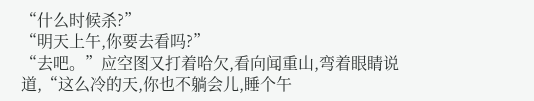“什么时候杀?”
“明天上午,你要去看吗?”
“去吧。”应空图又打着哈欠,看向闻重山,弯着眼睛说道,“这么冷的天,你也不躺会儿,睡个午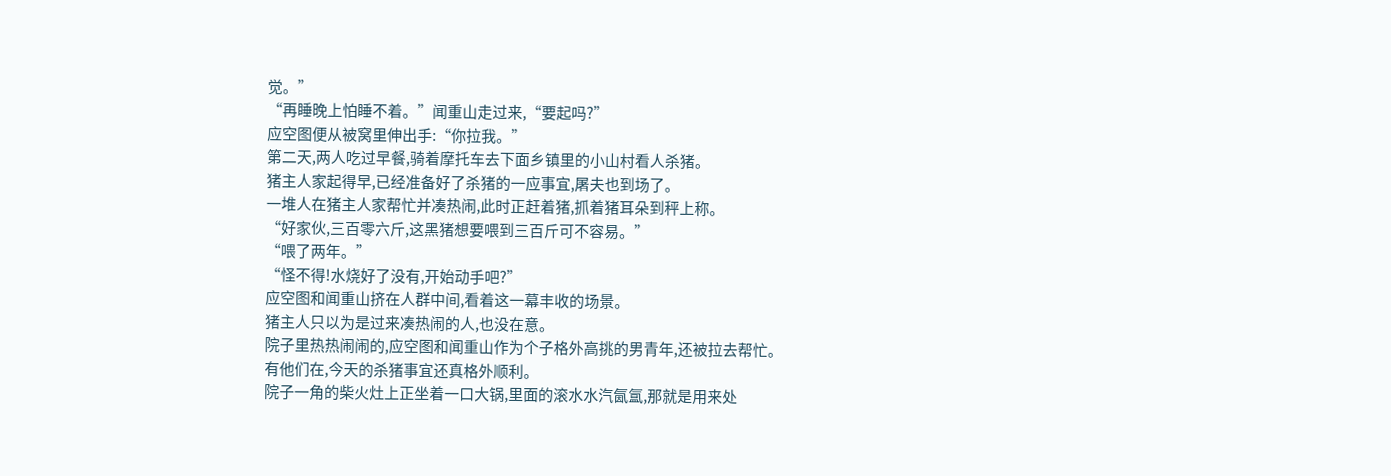觉。”
“再睡晚上怕睡不着。”闻重山走过来,“要起吗?”
应空图便从被窝里伸出手:“你拉我。”
第二天,两人吃过早餐,骑着摩托车去下面乡镇里的小山村看人杀猪。
猪主人家起得早,已经准备好了杀猪的一应事宜,屠夫也到场了。
一堆人在猪主人家帮忙并凑热闹,此时正赶着猪,抓着猪耳朵到秤上称。
“好家伙,三百零六斤,这黑猪想要喂到三百斤可不容易。”
“喂了两年。”
“怪不得!水烧好了没有,开始动手吧?”
应空图和闻重山挤在人群中间,看着这一幕丰收的场景。
猪主人只以为是过来凑热闹的人,也没在意。
院子里热热闹闹的,应空图和闻重山作为个子格外高挑的男青年,还被拉去帮忙。
有他们在,今天的杀猪事宜还真格外顺利。
院子一角的柴火灶上正坐着一口大锅,里面的滚水水汽氤氲,那就是用来处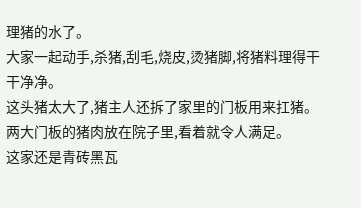理猪的水了。
大家一起动手,杀猪,刮毛,烧皮,烫猪脚,将猪料理得干干净净。
这头猪太大了,猪主人还拆了家里的门板用来扛猪。
两大门板的猪肉放在院子里,看着就令人满足。
这家还是青砖黑瓦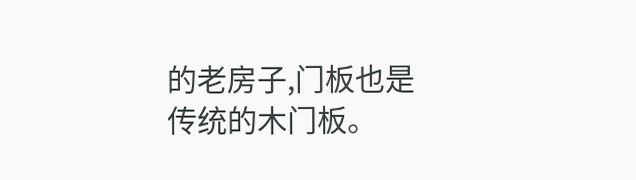的老房子,门板也是传统的木门板。